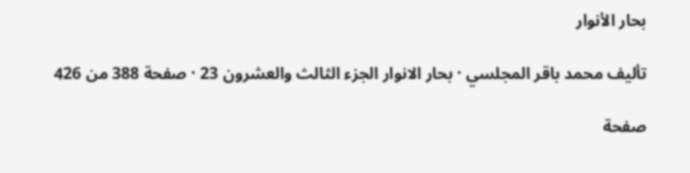بحار الأنوار

تأليف محمد باقر المجلسي · بحار الانوار الجزء الثالث والعشرون 23 · صفحة 388 من 426

صفحة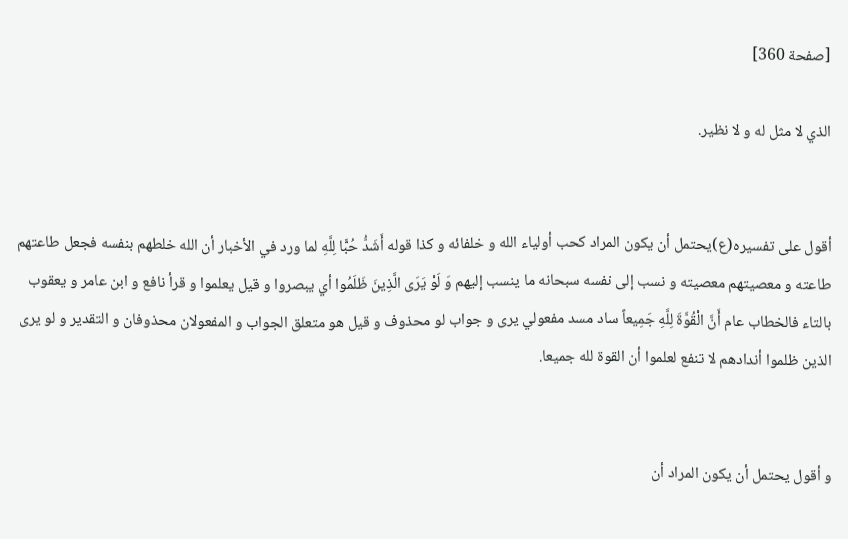[صفحة 360]

الذي لا مثل له و لا نظير.


أقول على تفسيره(ع)يحتمل أن يكون المراد كحب أولياء الله و خلفائه و كذا قوله أَشَدُّ حُبًّا لِلَّهِ لما ورد في الأخبار أن الله خلطهم بنفسه فجعل طاعتهم طاعته و معصيتهم معصيته و نسب إلى نفسه سبحانه ما ينسب إليهم وَ لَوْ يَرَى الَّذِينَ ظَلَمُوا أي يبصروا و قيل يعلموا و قرأ نافع و ابن عامر و يعقوب بالتاء فالخطاب عام أَنَّ الْقُوَّةَ لِلَّهِ جَمِيعاً ساد مسد مفعولي يرى و جواب لو محذوف و قيل هو متعلق الجواب و المفعولان محذوفان و التقدير و لو يرى الذين ظلموا أندادهم لا تنفع لعلموا أن القوة لله جميعا.


و أقول يحتمل أن يكون المراد أن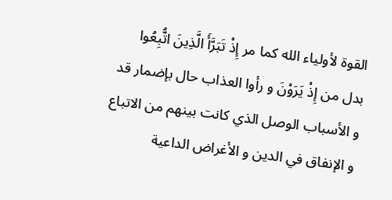القوة لأولياء الله كما مر إِذْ تَبَرَّأَ الَّذِينَ اتُّبِعُوا بدل من إِذْ يَرَوْنَ و رأوا العذاب حال بإضمار قد و الأسباب الوصل الذي كانت بينهم من الاتباع و الإنفاق في الدين و الأغراض الداعية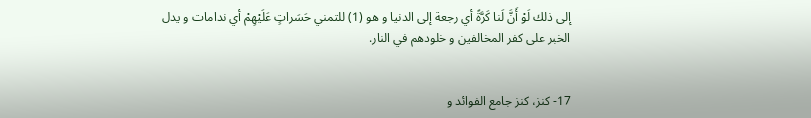إلى ذلك لَوْ أَنَّ لَنا كَرَّةً أي رجعة إلى الدنيا و هو (1) للتمني حَسَراتٍ عَلَيْهِمْ أي ندامات و يدل الخبر على كفر المخالفين و خلودهم في النار.


17- كنز، كنز جامع الفوائد و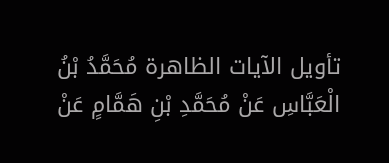تأويل الآيات الظاهرة مُحَمَّدُ بْنُ الْعَبَّاسِ عَنْ مُحَمَّدِ بْنِ هَمَّامٍ عَنْ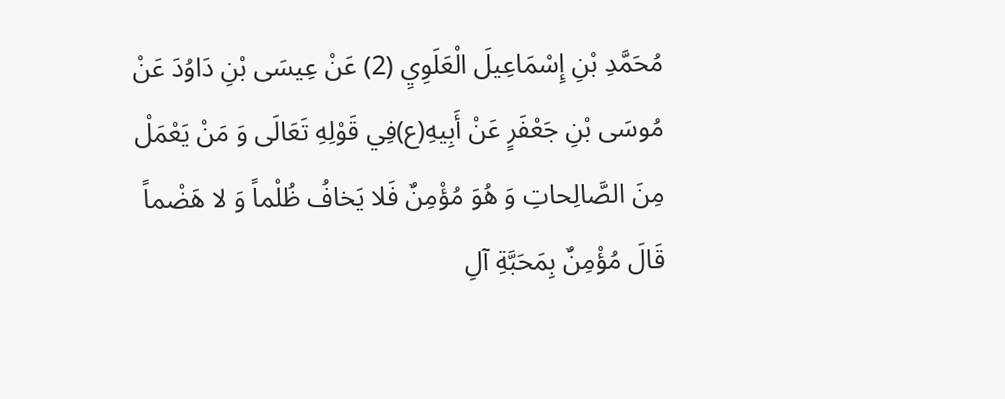مُحَمَّدِ بْنِ إِسْمَاعِيلَ الْعَلَوِيِ (2) عَنْ عِيسَى بْنِ دَاوُدَ عَنْ مُوسَى بْنِ جَعْفَرٍ عَنْ أَبِيهِ(ع)فِي قَوْلِهِ تَعَالَى وَ مَنْ يَعْمَلْ مِنَ الصَّالِحاتِ وَ هُوَ مُؤْمِنٌ فَلا يَخافُ ظُلْماً وَ لا هَضْماً قَالَ مُؤْمِنٌ بِمَحَبَّةِ آلِ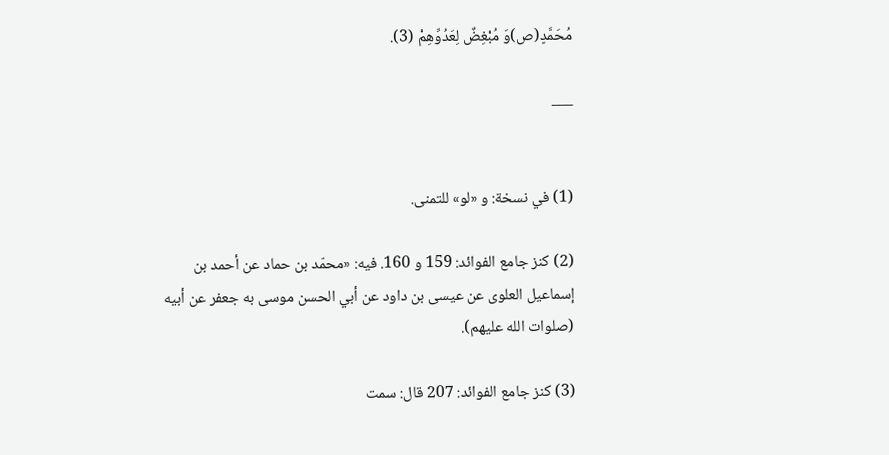مُحَمَّدٍ(ص)وَ مُبْغِضٌ لِعَدُوِّهِمْ (3).

___


(1) في نسخة: و «لو» للتمنى.

(2) كنز جامع الفوائد: 159 و 160. فيه: «محمّد بن حماد عن أحمد بن إسماعيل العلوى عن عيسى بن داود عن أبي الحسن موسى به جعفر عن أبيه (صلوات الله عليهم).

(3) كنز جامع الفوائد: 207 قال: سمت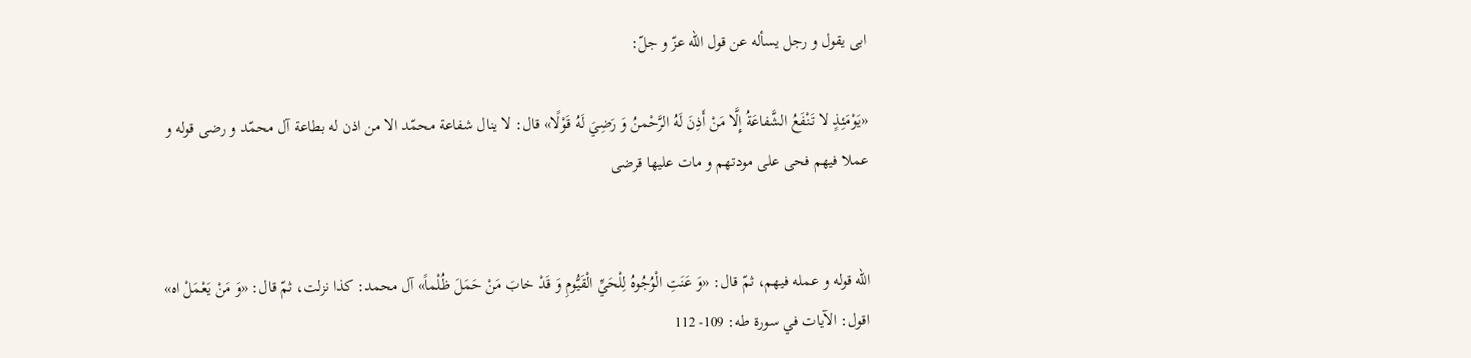ابى يقول و رجل يسأله عن قول اللّه عزّ و جلّ:

«يَوْمَئِذٍ لا تَنْفَعُ الشَّفاعَةُ إِلَّا مَنْ أَذِنَ لَهُ الرَّحْمنُ وَ رَضِيَ لَهُ قَوْلًا» قال: لا ينال شفاعة محمّد الا من اذن له بطاعة آل محمّد و رضى قوله و عملا فيهم فحى على مودتهم و مات عليها قرضى


اللّه قوله و عمله فيهم، ثمّ قال: «وَ عَنَتِ الْوُجُوهُ لِلْحَيِّ الْقَيُّومِ وَ قَدْ خابَ مَنْ حَمَلَ ظُلْماً» آل محمد: كذا نزلت، ثمّ قال: «وَ مَنْ يَعْمَلْ اه» اقول: الآيات في سورة طه: 109- 112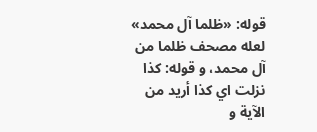قوله: «ظلما آل محمد» لعله مصحف ظلما من آل محمد، و قوله: كذا نزلت اي كذا أريد من الآية و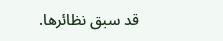قد سبق نظائرها.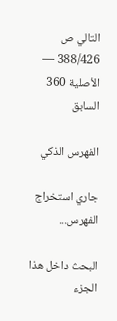التالي ص 388/426 — الأصلية 360 السابق

الفهرس الذكي

جاري استخراج الفهرس...

البحث داخل هذا الجزء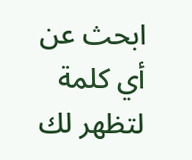ابحث عن أي كلمة لتظهر لك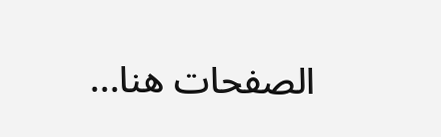الصفحات هنا...